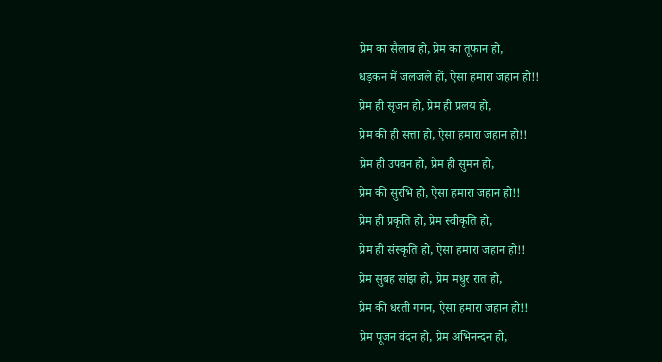प्रेम का सैलाब हो, प्रेम का तूफान हो,
धड़कन में जलजले हों, ऐसा हमारा जहान हो!!
प्रेम ही सृजन हो, प्रेम ही प्रलय हो,
प्रेम की ही सत्ता हो, ऐसा हमारा जहान हो!!
प्रेम ही उपवन हो, प्रेम ही सुमन हो,
प्रेम की सुरभि हो, ऐसा हमारा जहान हो!!
प्रेम ही प्रकृति हो, प्रेम स्वीकृति हो,
प्रेम ही संस्कृति हो, ऐसा हमारा जहान हो!!
प्रेम सुबह सांझ हो, प्रेम मधुर रात हो,
प्रेम की धरती गगन, ऐसा हमारा जहान हो!!
प्रेम पूजन वंदन हो, प्रेम अभिनन्दन हो,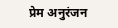प्रेम अनुरंजन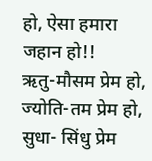हो, ऐसा हमारा जहान हो!!
ऋतु-मौसम प्रेम हो, ज्योति-तम प्रेम हो,
सुधा- सिंधु प्रेम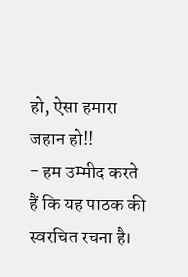हो, ऐसा हमारा जहान हो!!
- हम उम्मीद करते हैं कि यह पाठक की स्वरचित रचना है।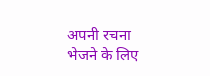अपनी रचना भेजने के लिए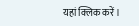यहां क्लिक करें।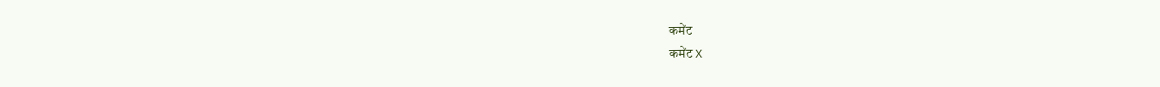कमेंट
कमेंट X